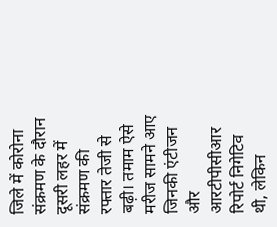जिले में कोरोना संक्रमण के दौरान दूसरी लहर में संक्रमण की रफ्तार तेजी से बढ़ी। तमाम ऐसे मरीज सामने आए जिनकी एंटीजन और आरटीपीसीआर रिपोर्ट निगेटिव थी, लेकिन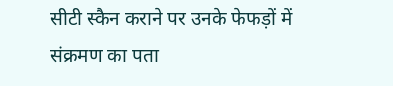सीटी स्कैन कराने पर उनके फेफड़ों में संक्रमण का पता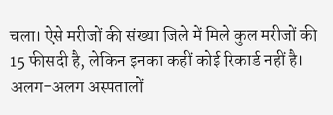चला। ऐसे मरीजों की संख्या जिले में मिले कुल मरीजों की 15 फीसदी है, लेकिन इनका कहीं कोई रिकार्ड नहीं है। अलग-अलग अस्पतालों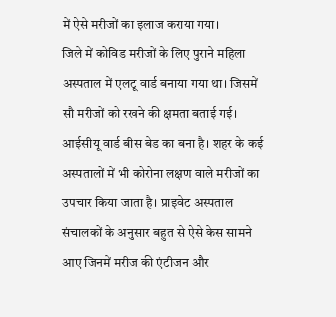में ऐसे मरीजों का इलाज कराया गया।
जिले में कोविड मरीजों के लिए पुराने महिला अस्पताल में एलटू वार्ड बनाया गया था। जिसमें सौ मरीजों को रखने की क्षमता बताई गई। आईसीयू वार्ड बीस बेड का बना है। शहर के कई अस्पतालों में भी कोरोना लक्षण वाले मरीजों का उपचार किया जाता है। प्राइवेट अस्पताल संचालकों के अनुसार बहुत से ऐसे केस सामने आए जिनमें मरीज की एंटीजन और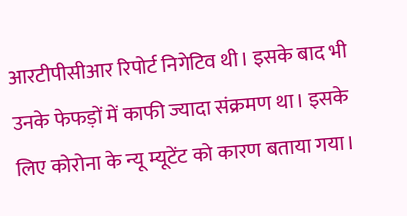आरटीपीसीआर रिपोर्ट निगेटिव थी। इसके बाद भी उनके फेफड़ों में काफी ज्यादा संक्रमण था। इसके लिए कोरोना के न्यू म्यूटेंट को कारण बताया गया।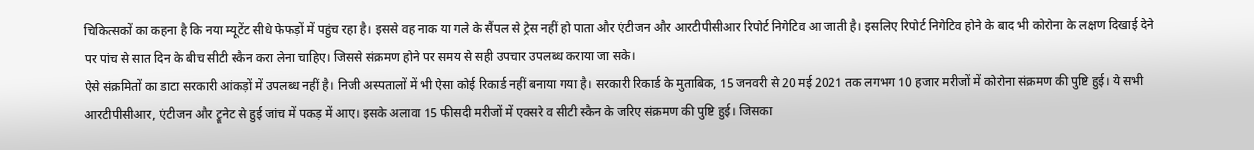चिकित्सकों का कहना है कि नया म्यूटेंट सीधे फेफड़ों में पहुंच रहा है। इससे वह नाक या गले के सैंपल से ट्रेस नहीं हो पाता और एंटीजन और आरटीपीसीआर रिपोर्ट निगेटिव आ जाती है। इसलिए रिपोर्ट निगेटिव होने के बाद भी कोरोना के लक्षण दिखाई देने पर पांच से सात दिन के बीच सीटी स्कैन करा लेना चाहिए। जिससे संक्रमण होने पर समय से सही उपचार उपलब्ध कराया जा सके।
ऐसे संक्रमितों का डाटा सरकारी आंकड़ों में उपलब्ध नहीं है। निजी अस्पतालों में भी ऐसा कोई रिकार्ड नहीं बनाया गया है। सरकारी रिकार्ड के मुताबिक, 15 जनवरी से 20 मई 2021 तक लगभग 10 हजार मरीजों में कोरोना संक्रमण की पुष्टि हुई। ये सभी आरटीपीसीआर, एंटीजन और ट्रूनेट से हुई जांच में पकड़ में आए। इसके अलावा 15 फीसदी मरीजों में एक्सरे व सीटी स्कैन के जरिए संक्रमण की पुष्टि हुई। जिसका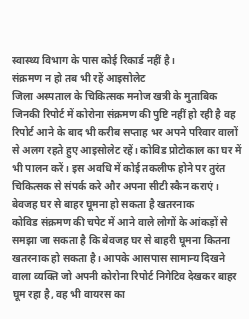स्वास्थ्य विभाग के पास कोई रिकार्ड नहीं है।
संक्रमण न हो तब भी रहें आइसोलेट
जिला अस्पताल के चिकित्सक मनोज खत्री के मुताबिक जिनकी रिपोर्ट में कोरोना संक्रमण की पुष्टि नहीं हो रही है वह रिपोर्ट आने के बाद भी करीब सप्ताह भर अपने परिवार वालों से अलग रहते हुए आइसोलेट रहें। कोविड प्रोटोकाल का घर में भी पालन करें। इस अवधि में कोई तकलीफ होने पर तुरंत चिकित्सक से संपर्क करे और अपना सीटी स्कैन कराएं।
बेवजह घर से बाहर घूमना हो सकता है खतरनाक
कोविड संक्रमण की चपेट में आने वाले लोगों के आंकड़ों से समझा जा सकता है कि बेवजह घर से बाहरी घूमना कितना खतरनाक हो सकता है। आपके आसपास सामान्य दिखने वाला व्यक्ति जो अपनी कोरोना रिपोर्ट निगेटिव देखकर बाहर घूम रहा है, वह भी वायरस का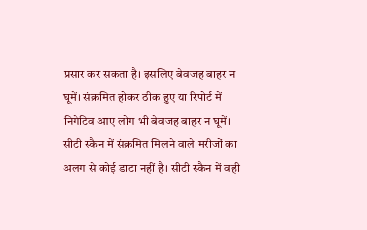प्रसार कर सकता है। इसलिए बेवजह बाहर न घूमें। संक्रमित होकर ठीक हुए या रिपोर्ट में निगेटिव आए लोग भी बेवजह बाहर न घूमें।
सीटी स्कैन में संक्रमित मिलने वाले मरीजों का अलग से कोई डाटा नहीं है। सीटी स्कैन में वही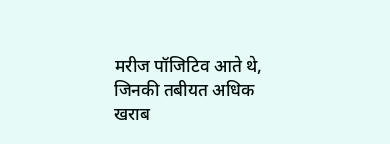मरीज पॉजिटिव आते थे, जिनकी तबीयत अधिक खराब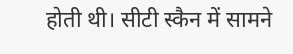होती थी। सीटी स्कैन में सामने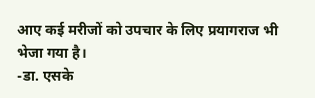आए कई मरीजों को उपचार के लिए प्रयागराज भी भेजा गया है।
-डा. एसके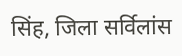सिंह, जिला सर्विलांस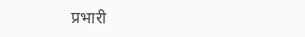प्रभारी